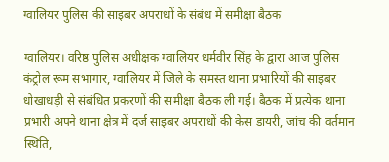ग्वालियर पुलिस की साइबर अपराधों के संबंध में समीक्षा बैठक

ग्वालियर। वरिष्ठ पुलिस अधीक्षक ग्वालियर धर्मवीर सिंह के द्वारा आज पुलिस कंट्रोल रूम सभागार, ग्वालियर में जिले के समस्त थाना प्रभारियों की साइबर धोखाधड़ी से संबंधित प्रकरणों की समीक्षा बैठक ली गई। बैठक में प्रत्येक थाना प्रभारी अपने थाना क्षेत्र में दर्ज साइबर अपराधों की केस डायरी, जांच की वर्तमान स्थिति,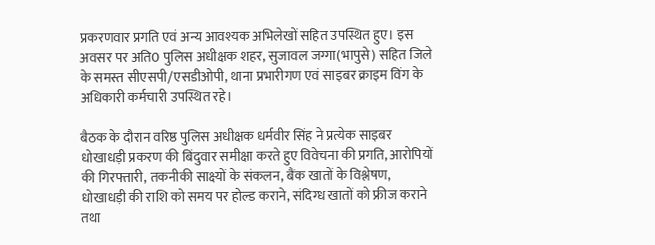प्रकरणवार प्रगति एवं अन्य आवश्यक अभिलेखों सहित उपस्थित हुए। इस अवसर पर अति0 पुलिस अधीक्षक शहर, सुजावल जग्गा(भापुसे) सहित जिले के समस्त सीएसपी/एसडीओपी, थाना प्रभारीगण एवं साइबर क्राइम विंग के अधिकारी कर्मचारी उपस्थित रहे।

बैठक के दौरान वरिष्ठ पुलिस अधीक्षक धर्मवीर सिंह ने प्रत्येक साइबर धोखाधड़ी प्रकरण की बिंदुवार समीक्षा करते हुए विवेचना की प्रगति, आरोपियों की गिरफ्तारी, तकनीकी साक्ष्यों के संकलन, बैंक खातों के विश्लेषण, धोखाधड़ी की राशि को समय पर होल्ड कराने, संदिग्ध खातों को फ्रीज कराने तथा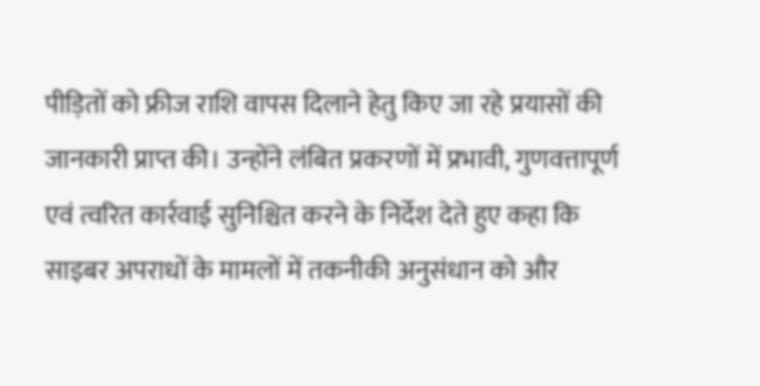पीड़ितों को फ्रीज राशि वापस दिलाने हेतु किए जा रहे प्रयासों की जानकारी प्राप्त की। उन्होंने लंबित प्रकरणों में प्रभावी, गुणवत्तापूर्ण एवं त्वरित कार्रवाई सुनिश्चित करने के निर्देश देते हुए कहा कि साइबर अपराधों के मामलों में तकनीकी अनुसंधान को और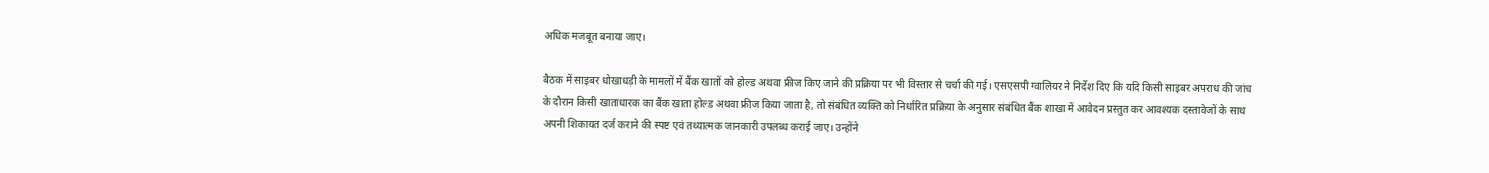अधिक मजबूत बनाया जाए।

बैठक में साइबर धोखाधड़ी के मामलों में बैंक खातों को होल्ड अथवा फ्रीज किए जाने की प्रक्रिया पर भी विस्तार से चर्चा की गई। एसएसपी ग्वालियर ने निर्देश दिए कि यदि किसी साइबर अपराध की जांच के दौरान किसी खाताधारक का बैंक खाता होल्ड अथवा फ्रीज किया जाता है, तो संबंधित व्यक्ति को निर्धारित प्रक्रिया के अनुसार संबंधित बैंक शाखा में आवेदन प्रस्तुत कर आवश्यक दस्तावेजों के साथ अपनी शिकायत दर्ज कराने की स्पष्ट एवं तथ्यात्मक जानकारी उपलब्ध कराई जाए। उन्होंने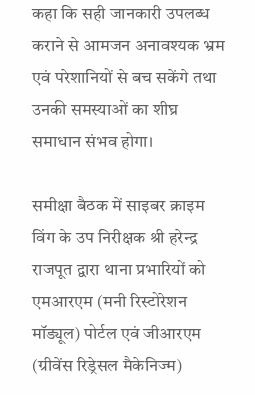कहा कि सही जानकारी उपलब्ध कराने से आमजन अनावश्यक भ्रम एवं परेशानियों से बच सकेंगे तथा उनकी समस्याओं का शीघ्र समाधान संभव होगा।

समीक्षा बैठक में साइबर क्राइम विंग के उप निरीक्षक श्री हरेन्द्र राजपूत द्वारा थाना प्रभारियों को एमआरएम (मनी रिस्टोरेशन मॉड्यूल) पोर्टल एवं जीआरएम (ग्रीवेंस रिड्रेसल मैकेनिज्म)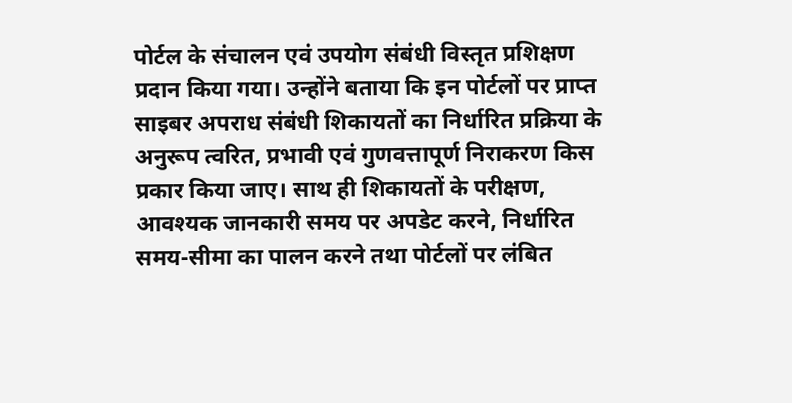पोर्टल के संचालन एवं उपयोग संबंधी विस्तृत प्रशिक्षण प्रदान किया गया। उन्होंने बताया कि इन पोर्टलों पर प्राप्त साइबर अपराध संबंधी शिकायतों का निर्धारित प्रक्रिया के अनुरूप त्वरित, प्रभावी एवं गुणवत्तापूर्ण निराकरण किस प्रकार किया जाए। साथ ही शिकायतों के परीक्षण, आवश्यक जानकारी समय पर अपडेट करने, निर्धारित समय-सीमा का पालन करने तथा पोर्टलों पर लंबित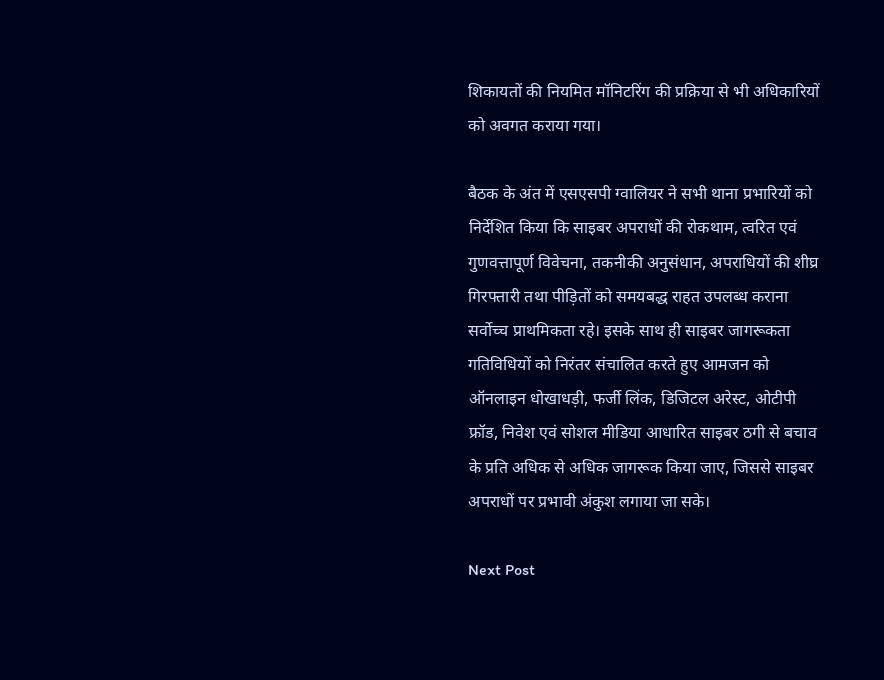शिकायतों की नियमित मॉनिटरिंग की प्रक्रिया से भी अधिकारियों को अवगत कराया गया।

बैठक के अंत में एसएसपी ग्वालियर ने सभी थाना प्रभारियों को निर्देशित किया कि साइबर अपराधों की रोकथाम, त्वरित एवं गुणवत्तापूर्ण विवेचना, तकनीकी अनुसंधान, अपराधियों की शीघ्र गिरफ्तारी तथा पीड़ितों को समयबद्ध राहत उपलब्ध कराना सर्वोच्च प्राथमिकता रहे। इसके साथ ही साइबर जागरूकता गतिविधियों को निरंतर संचालित करते हुए आमजन को ऑनलाइन धोखाधड़ी, फर्जी लिंक, डिजिटल अरेस्ट, ओटीपी फ्रॉड, निवेश एवं सोशल मीडिया आधारित साइबर ठगी से बचाव के प्रति अधिक से अधिक जागरूक किया जाए, जिससे साइबर अपराधों पर प्रभावी अंकुश लगाया जा सके।

Next Post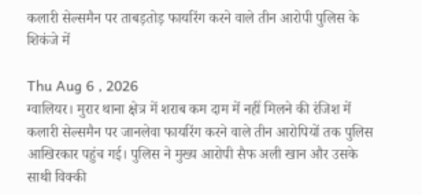कलारी सेल्समैन पर ताबड़तोड़ फायरिंग करने वाले तीन आरोपी पुलिस के शिकंजे में

Thu Aug 6 , 2026
ग्वालियर। मुरार थाना क्षेत्र में शराब कम दाम में नहीं मिलने की रंजिश में कलारी सेल्समैन पर जानलेवा फायरिंग करने वाले तीन आरोपियों तक पुलिस आखिरकार पहुंच गई। पुलिस ने मुख्य आरोपी सैफ अली खान और उसके साथी विक्की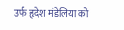उर्फ हृदेश मंडेलिया को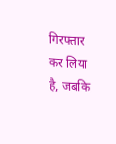गिरफ्तार कर लिया है, जबकि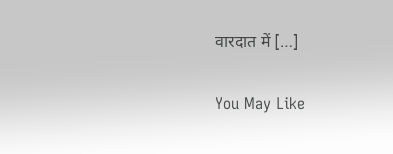वारदात में […]

You May Like